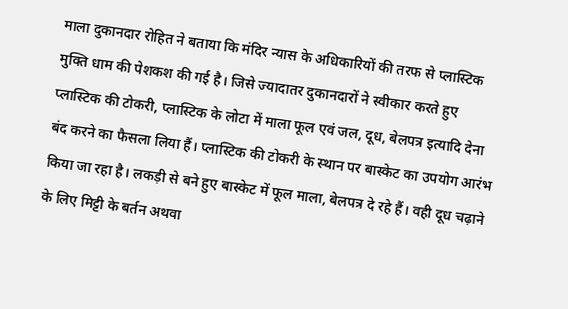माला दुकानदार रोहित ने बताया कि मंदिर न्यास के अधिकारियों की तरफ से प्लास्टिक मुक्ति धाम की पेशकश की गई है। जिसे ज्यादातर दुकानदारों ने स्वीकार करते हुए प्लास्टिक की टोकरी, प्लास्टिक के लोटा में माला फूल एवं जल, दूध, बेलपत्र इत्यादि देना बंद करने का फैसला लिया हैं। प्लास्टिक की टोकरी के स्थान पर बास्केट का उपयोग आरंभ किया जा रहा है। लकड़ी से बने हुए बास्केट में फूल माला, बेलपत्र दे रहे हैं। वही दूध चढ़ाने के लिए मिट्टी के बर्तन अथवा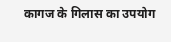कागज के गिलास का उपयोग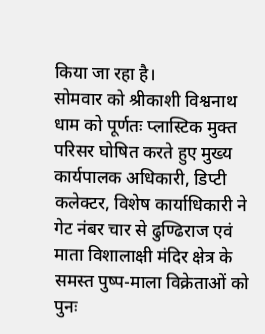किया जा रहा है।
सोमवार को श्रीकाशी विश्वनाथ धाम को पूर्णतः प्लास्टिक मुक्त परिसर घोषित करते हुए मुख्य कार्यपालक अधिकारी, डिप्टी कलेक्टर, विशेष कार्याधिकारी ने गेट नंबर चार से ढुण्ढिराज एवं माता विशालाक्षी मंदिर क्षेत्र के समस्त पुष्प-माला विक्रेताओं को पुनः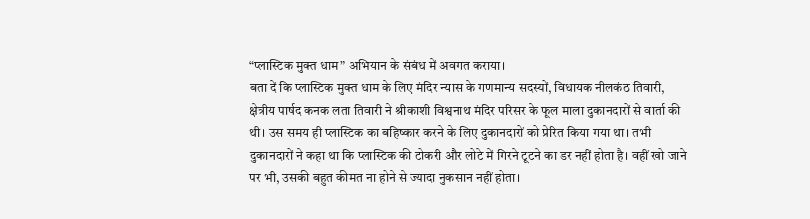“प्लास्टिक मुक्त धाम” अभियान के संबंध में अवगत कराया।
बता दें कि प्लास्टिक मुक्त धाम के लिए मंदिर न्यास के गणमान्य सदस्यों, विधायक नीलकंठ तिवारी, क्षेत्रीय पार्षद कनक लता तिवारी ने श्रीकाशी विश्वनाथ मंदिर परिसर के फूल माला दुकानदारों से वार्ता की थी। उस समय ही प्लास्टिक का बहिष्कार करने के लिए दुकानदारों को प्रेरित किया गया था। तभी दुकानदारों ने कहा था कि प्लास्टिक की टोकरी और लोटे में गिरने टूटने का डर नहीं होता है। वहीं खो जाने पर भी, उसकी बहुत कीमत ना होने से ज्यादा नुकसान नहीं होता।